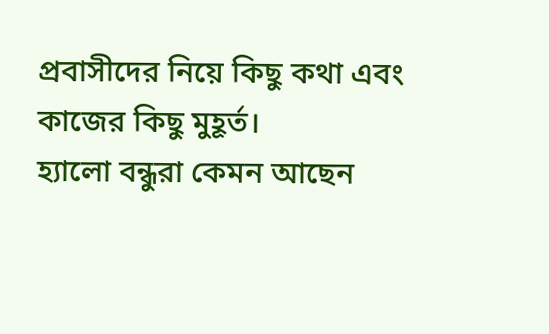প্রবাসীদের নিয়ে কিছু কথা এবং কাজের কিছু মুহূর্ত।
হ্যালো বন্ধুরা কেমন আছেন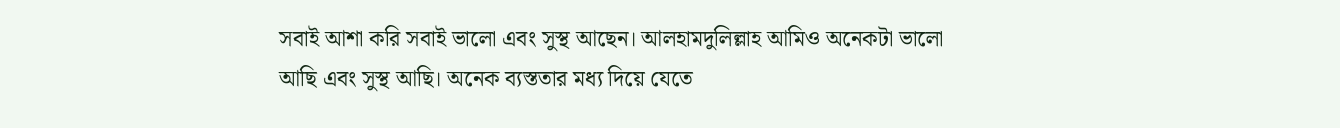সবাই আশা করি সবাই ভালো এবং সুস্থ আছেন। আলহামদুলিল্লাহ আমিও অনেকটা ভালো আছি এবং সুস্থ আছি। অনেক ব্যস্ততার মধ্য দিয়ে যেতে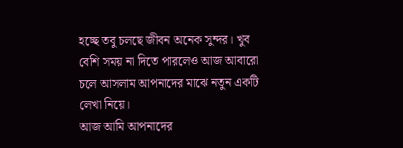হচ্ছে তবু চলছে জীবন অনেক সুন্দর। খুব বেশি সময় না দিতে পারলেও আজ আবারো চলে আসলাম আপনাদের মাঝে নতুন একটি লেখা নিয়ে।
আজ আমি আপনাদের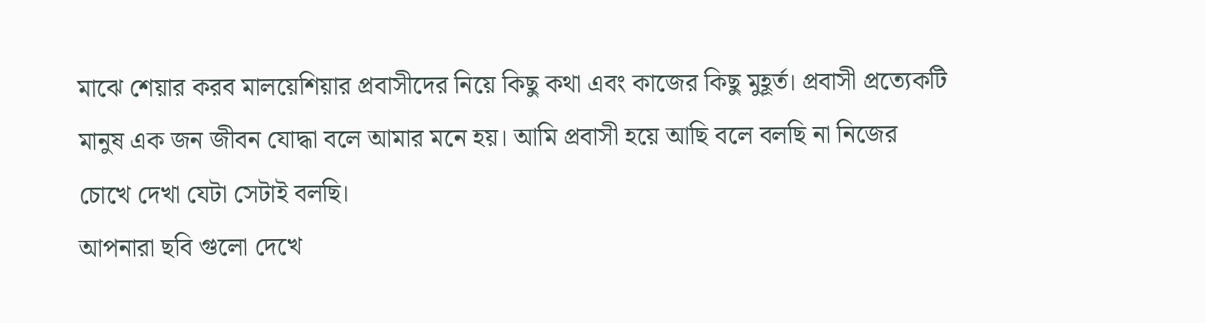মাঝে শেয়ার করব মালয়েশিয়ার প্রবাসীদের নিয়ে কিছু কথা এবং কাজের কিছু মুহূর্ত। প্রবাসী প্রত্যেকটি মানুষ এক জন জীবন যোদ্ধা বলে আমার মনে হয়। আমি প্রবাসী হয়ে আছি বলে বলছি না নিজের চোখে দেখা যেটা সেটাই বলছি।
আপনারা ছবি গুলো দেখে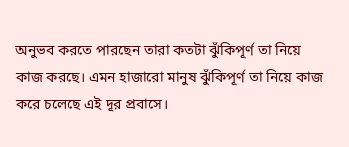অনুভব করতে পারছেন তারা কতটা ঝুঁকিপূর্ণ তা নিয়ে কাজ করছে। এমন হাজারো মানুষ ঝুঁকিপূর্ণ তা নিয়ে কাজ করে চলেছে এই দূর প্রবাসে।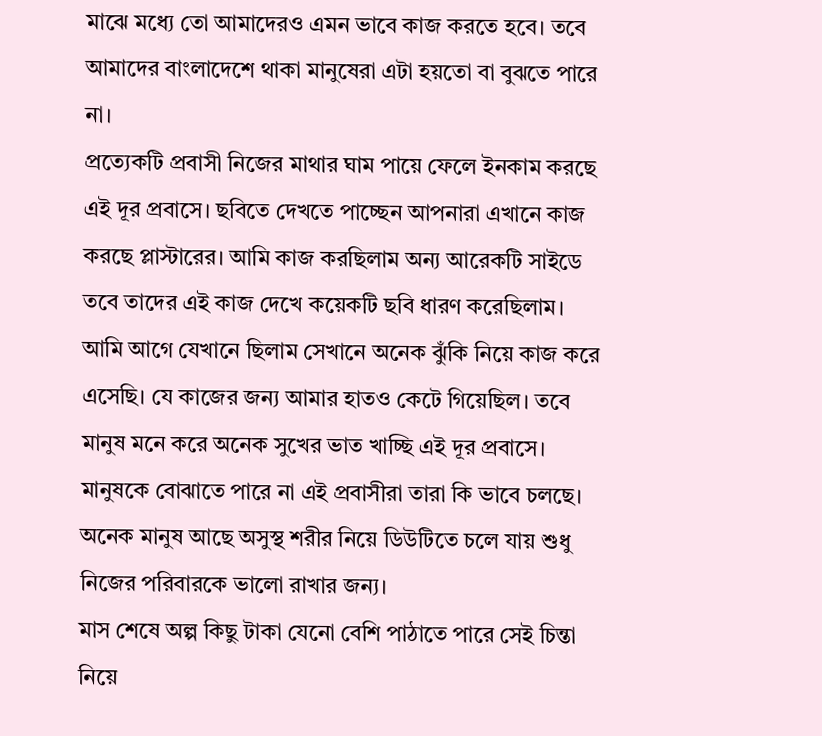মাঝে মধ্যে তো আমাদেরও এমন ভাবে কাজ করতে হবে। তবে আমাদের বাংলাদেশে থাকা মানুষেরা এটা হয়তো বা বুঝতে পারে না।
প্রত্যেকটি প্রবাসী নিজের মাথার ঘাম পায়ে ফেলে ইনকাম করছে এই দূর প্রবাসে। ছবিতে দেখতে পাচ্ছেন আপনারা এখানে কাজ করছে প্লাস্টারের। আমি কাজ করছিলাম অন্য আরেকটি সাইডে তবে তাদের এই কাজ দেখে কয়েকটি ছবি ধারণ করেছিলাম।
আমি আগে যেখানে ছিলাম সেখানে অনেক ঝুঁকি নিয়ে কাজ করে এসেছি। যে কাজের জন্য আমার হাতও কেটে গিয়েছিল। তবে মানুষ মনে করে অনেক সুখের ভাত খাচ্ছি এই দূর প্রবাসে। মানুষকে বোঝাতে পারে না এই প্রবাসীরা তারা কি ভাবে চলছে। অনেক মানুষ আছে অসুস্থ শরীর নিয়ে ডিউটিতে চলে যায় শুধু নিজের পরিবারকে ভালো রাখার জন্য।
মাস শেষে অল্প কিছু টাকা যেনো বেশি পাঠাতে পারে সেই চিন্তা নিয়ে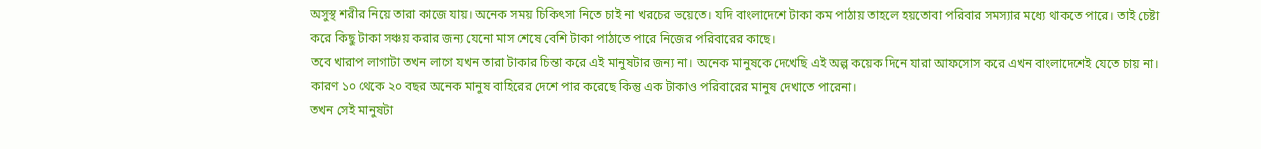অসুস্থ শরীর নিয়ে তারা কাজে যায়। অনেক সময় চিকিৎসা নিতে চাই না খরচের ভয়েতে। যদি বাংলাদেশে টাকা কম পাঠায় তাহলে হয়তোবা পরিবার সমস্যার মধ্যে থাকতে পারে। তাই চেষ্টা করে কিছু টাকা সঞ্চয় করার জন্য যেনো মাস শেষে বেশি টাকা পাঠাতে পারে নিজের পরিবারের কাছে।
তবে খারাপ লাগাটা তখন লাগে যখন তারা টাকার চিন্তা করে এই মানুষটার জন্য না। অনেক মানুষকে দেখেছি এই অল্প কয়েক দিনে যারা আফসোস করে এখন বাংলাদেশেই যেতে চায় না। কারণ ১০ থেকে ২০ বছর অনেক মানুষ বাহিরের দেশে পার করেছে কিন্তু এক টাকাও পরিবারের মানুষ দেখাতে পারেনা।
তখন সেই মানুষটা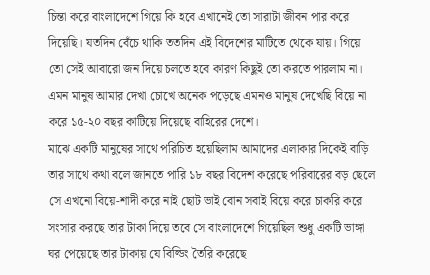চিন্তা করে বাংলাদেশে গিয়ে কি হবে এখানেই তো সারাটা জীবন পার করে দিয়েছি। যতদিন বেঁচে থাকি ততদিন এই বিদেশের মাটিতে থেকে যায়। গিয়ে তো সেই আবারো জন দিয়ে চলতে হবে কারণ কিছুই তো করতে পারলাম না। এমন মানুষ আমার দেখা চোখে অনেক পড়েছে এমনও মানুষ দেখেছি বিয়ে না করে ১৫-২০ বছর কাটিয়ে দিয়েছে বাহিরের দেশে।
মাঝে একটি মানুষের সাথে পরিচিত হয়েছিলাম আমাদের এলাকার দিকেই বাড়ি তার সাথে কথা বলে জানতে পারি ১৮ বছর বিদেশ করেছে পরিবারের বড় ছেলে সে এখনো বিয়ে-শাদী করে নাই ছোট ভাই বোন সবাই বিয়ে করে চাকরি করে সংসার করছে তার টাকা দিয়ে তবে সে বাংলাদেশে গিয়েছিল শুধু একটি ভাঙ্গা ঘর পেয়েছে তার টাকায় যে বিল্ডিং তৈরি করেছে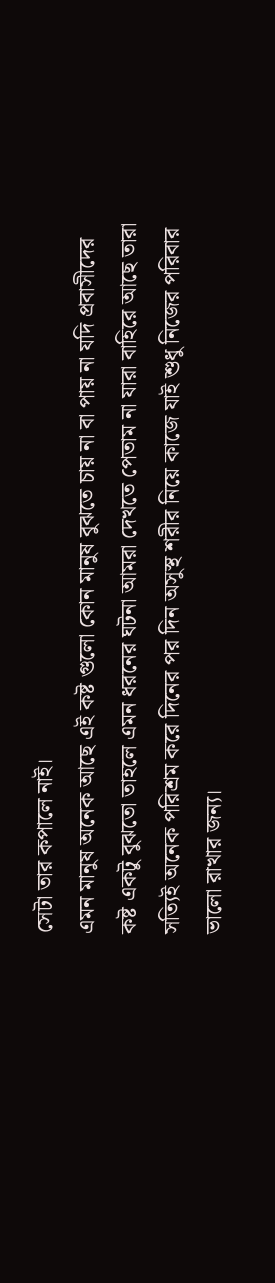সেটা তার কপালে নাই।
এমন মানুষ অনেক আছে এই কষ্ট গুলো কোন মানুষ বুঝতে চায় না বা পায় না যদি প্রবাসীদের কষ্ট একটু বুঝতো তাহলে এমন ধরনের ঘটনা আমরা দেখতে পেতাম না যারা বাহিরে আছে তারা সত্যিই অনেক পরিশ্রম করে দিনের পর দিন অসুস্থ শরীর নিয়ে কাজে যাই শুধু নিজের পরিবার ভালো রাখার জন্য।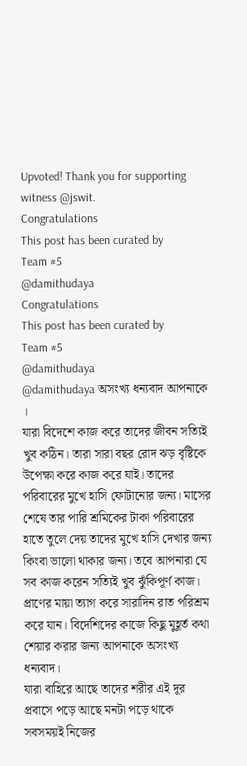Upvoted! Thank you for supporting witness @jswit.
Congratulations
This post has been curated by
Team #5
@damithudaya
Congratulations
This post has been curated by
Team #5
@damithudaya
@damithudaya অসংখ্য ধন্যবাদ আপনাকে ।
যারা বিদেশে কাজ করে তাদের জীবন সত্যিই খুব কঠিন। তারা সারা বছর রোদ ঝড় বৃষ্টিকে উপেক্ষা করে কাজ করে যাই। তাদের পরিবারের মুখে হাসি ফোটানোর জন্য। মাসের শেষে তার পারি শ্রমিকের টাকা পরিবারের হাতে তুলে দেয় তাদের মুখে হাসি দেখার জন্য কিংবা ভালো থাকার জন্য। তবে আপনারা যে সব কাজ করেন সত্যিই খুব ঝুঁকিপূর্ণ কাজ। প্রাণের মায়া ত্যাগ করে সারাদিন রাত পরিশ্রম করে যান। বিদেশিদের কাজে কিছু মুহূর্ত কথা শেয়ার করার জন্য আপনাকে অসংখ্য ধন্যবাদ।
যারা বাহিরে আছে তাদের শরীর এই দূর প্রবাসে পড়ে আছে মনটা পড়ে থাকে সবসময়ই নিজের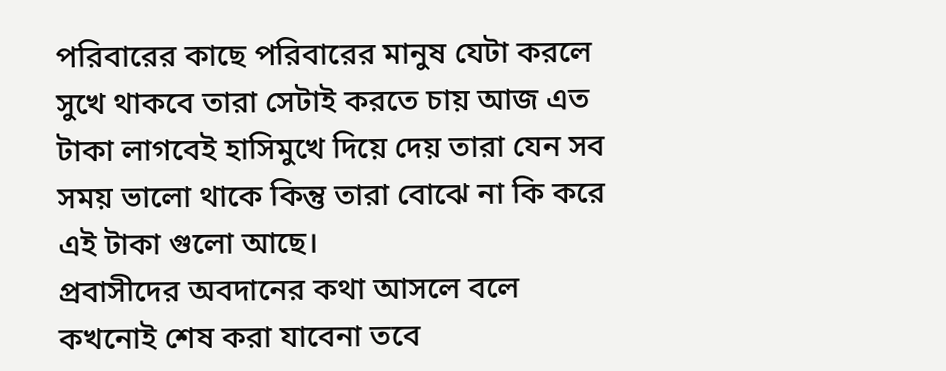পরিবারের কাছে পরিবারের মানুষ যেটা করলে সুখে থাকবে তারা সেটাই করতে চায় আজ এত টাকা লাগবেই হাসিমুখে দিয়ে দেয় তারা যেন সব সময় ভালো থাকে কিন্তু তারা বোঝে না কি করে এই টাকা গুলো আছে।
প্রবাসীদের অবদানের কথা আসলে বলে কখনোই শেষ করা যাবেনা তবে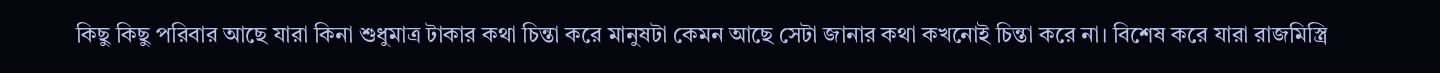কিছু কিছু পরিবার আছে যারা কিনা শুধুমাত্র টাকার কথা চিন্তা করে মানুষটা কেমন আছে সেটা জানার কথা কখনোই চিন্তা করে না। বিশেষ করে যারা রাজমিস্ত্রি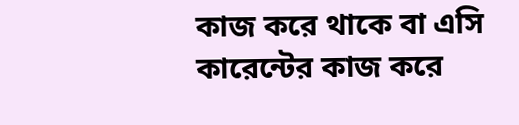কাজ করে থাকে বা এসি কারেন্টের কাজ করে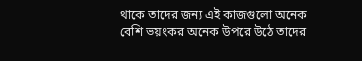থাকে তাদের জন্য এই কাজগুলো অনেক বেশি ভয়ংকর অনেক উপরে উঠে তাদের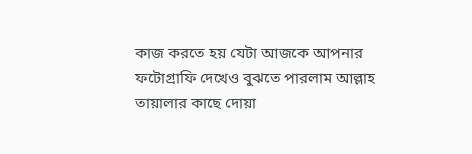কাজ করতে হয় যেটা আজকে আপনার ফটোগ্রাফি দেখেও বুঝতে পারলাম আল্লাহ তায়ালার কাছে দোয়া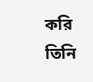করি তিনি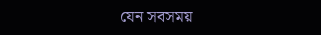যেন সবসময়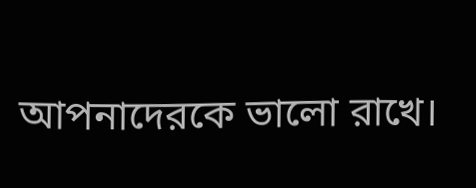আপনাদেরকে ভালো রাখে।